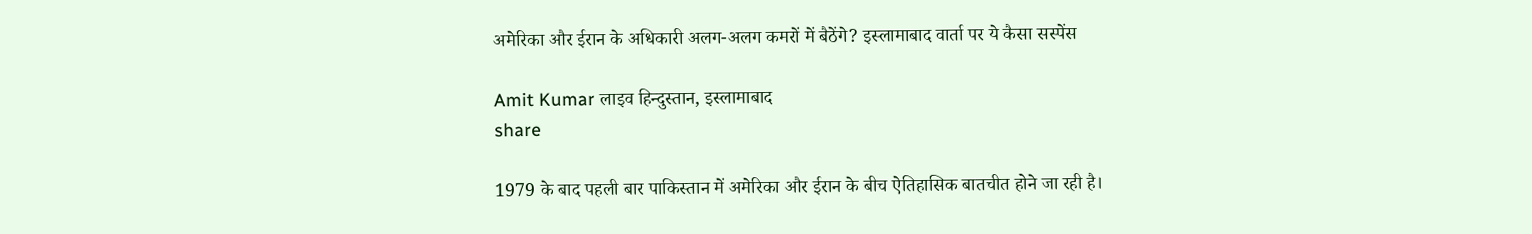अमेरिका और ईरान के अधिकारी अलग-अलग कमरों में बैठेंगे? इस्लामाबाद वार्ता पर ये कैसा सस्पेंस

Amit Kumar लाइव हिन्दुस्तान, इस्लामाबाद
share

1979 के बाद पहली बार पाकिस्तान में अमेरिका और ईरान के बीच ऐतिहासिक बातचीत होने जा रही है।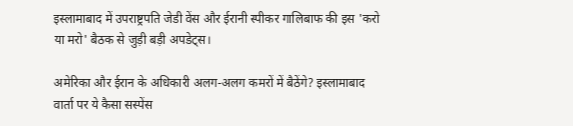इस्लामाबाद में उपराष्ट्रपति जेडी वेंस और ईरानी स्पीकर गालिबाफ की इस 'करो या मरो' बैठक से जुड़ी बड़ी अपडेट्स।

अमेरिका और ईरान के अधिकारी अलग-अलग कमरों में बैठेंगे? इस्लामाबाद वार्ता पर ये कैसा सस्पेंस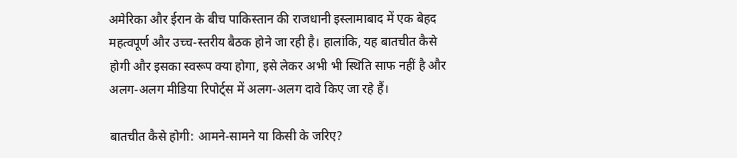अमेरिका और ईरान के बीच पाकिस्तान की राजधानी इस्लामाबाद में एक बेहद महत्वपूर्ण और उच्च-स्तरीय बैठक होने जा रही है। हालांकि, यह बातचीत कैसे होगी और इसका स्वरूप क्या होगा, इसे लेकर अभी भी स्थिति साफ नहीं है और अलग-अलग मीडिया रिपोर्ट्स में अलग-अलग दावे किए जा रहे हैं।

बातचीत कैसे होगी: आमने-सामने या किसी के जरिए?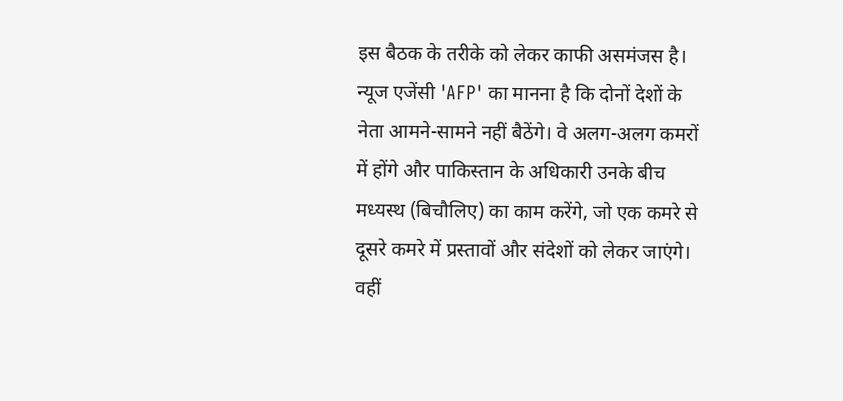इस बैठक के तरीके को लेकर काफी असमंजस है। न्यूज एजेंसी 'AFP' का मानना है कि दोनों देशों के नेता आमने-सामने नहीं बैठेंगे। वे अलग-अलग कमरों में होंगे और पाकिस्तान के अधिकारी उनके बीच मध्यस्थ (बिचौलिए) का काम करेंगे, जो एक कमरे से दूसरे कमरे में प्रस्तावों और संदेशों को लेकर जाएंगे। वहीं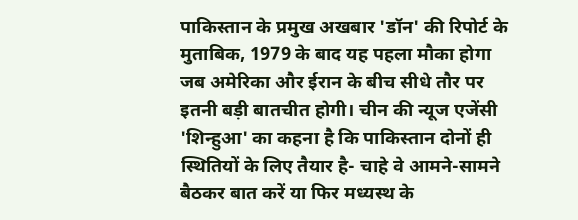पाकिस्तान के प्रमुख अखबार 'डॉन' की रिपोर्ट के मुताबिक, 1979 के बाद यह पहला मौका होगा जब अमेरिका और ईरान के बीच सीधे तौर पर इतनी बड़ी बातचीत होगी। चीन की न्यूज एजेंसी 'शिन्हुआ' का कहना है कि पाकिस्तान दोनों ही स्थितियों के लिए तैयार है- चाहे वे आमने-सामने बैठकर बात करें या फिर मध्यस्थ के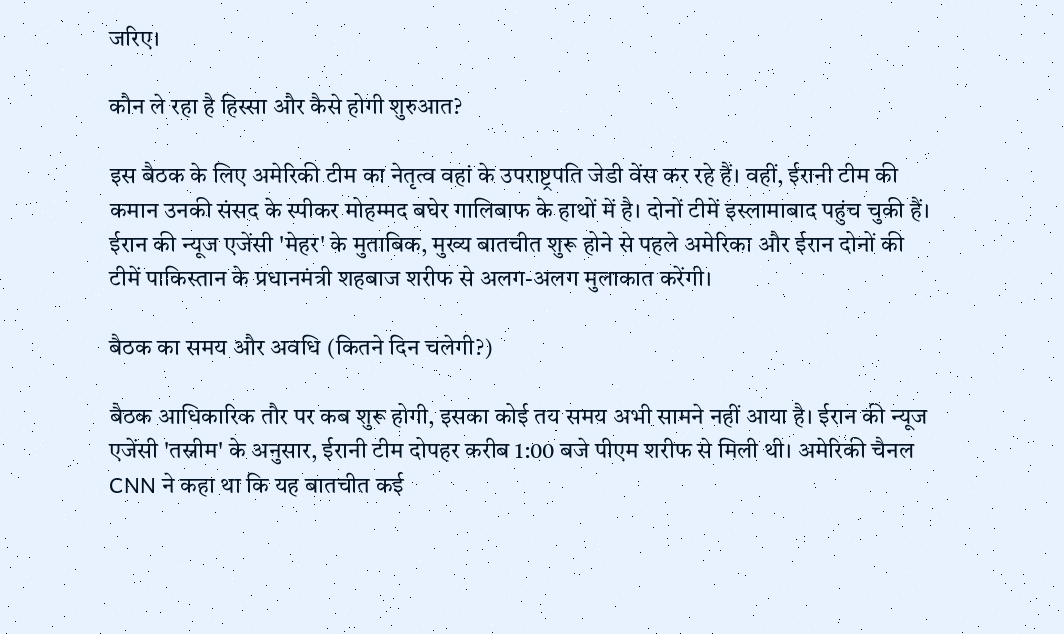जरिए।

कौन ले रहा है हिस्सा और कैसे होगी शुरुआत?

इस बैठक के लिए अमेरिकी टीम का नेतृत्व वहां के उपराष्ट्रपति जेडी वेंस कर रहे हैं। वहीं, ईरानी टीम की कमान उनकी संसद के स्पीकर मोहम्मद बघेर गालिबाफ के हाथों में है। दोनों टीमें इस्लामाबाद पहुंच चुकी हैं। ईरान की न्यूज एजेंसी 'मेहर' के मुताबिक, मुख्य बातचीत शुरू होने से पहले अमेरिका और ईरान दोनों की टीमें पाकिस्तान के प्रधानमंत्री शहबाज शरीफ से अलग-अलग मुलाकात करेंगी।

बैठक का समय और अवधि (कितने दिन चलेगी?)

बैठक आधिकारिक तौर पर कब शुरू होगी, इसका कोई तय समय अभी सामने नहीं आया है। ईरान की न्यूज एजेंसी 'तस्नीम' के अनुसार, ईरानी टीम दोपहर करीब 1:00 बजे पीएम शरीफ से मिली थी। अमेरिकी चैनल CNN ने कहा था कि यह बातचीत कई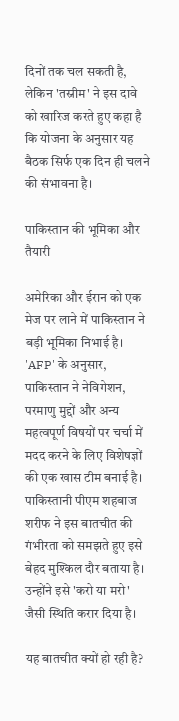दिनों तक चल सकती है, लेकिन 'तस्नीम' ने इस दावे को खारिज करते हुए कहा है कि योजना के अनुसार यह बैठक सिर्फ एक दिन ही चलने की संभावना है।

पाकिस्तान की भूमिका और तैयारी

अमेरिका और ईरान को एक मेज पर लाने में पाकिस्तान ने बड़ी भूमिका निभाई है। 'AFP' के अनुसार, पाकिस्तान ने नेविगेशन, परमाणु मुद्दों और अन्य महत्वपूर्ण विषयों पर चर्चा में मदद करने के लिए विशेषज्ञों की एक खास टीम बनाई है। पाकिस्तानी पीएम शहबाज शरीफ ने इस बातचीत की गंभीरता को समझते हुए इसे बेहद मुश्किल दौर बताया है। उन्होंने इसे 'करो या मरो' जैसी स्थिति करार दिया है।

यह बातचीत क्यों हो रही है?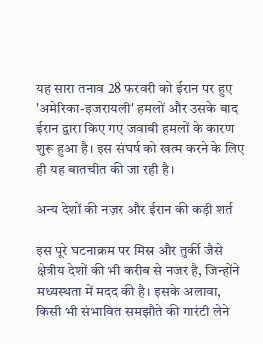यह सारा तनाव 28 फरवरी को ईरान पर हुए 'अमेरिका-इजरायली' हमलों और उसके बाद ईरान द्वारा किए गए जवाबी हमलों के कारण शुरू हुआ है। इस संघर्ष को खत्म करने के लिए ही यह बातचीत की जा रही है।

अन्य देशों की नज़र और ईरान की कड़ी शर्त

इस पूरे घटनाक्रम पर मिस्र और तुर्की जैसे क्षेत्रीय देशों की भी करीब से नजर है, जिन्होंने मध्यस्थता में मदद की है। इसके अलावा, किसी भी संभावित समझौते की गारंटी लेने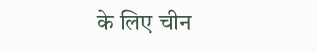के लिए चीन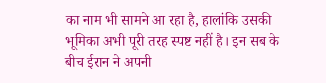का नाम भी सामने आ रहा है, हालांकि उसकी भूमिका अभी पूरी तरह स्पष्ट नहीं है। इन सब के बीच ईरान ने अपनी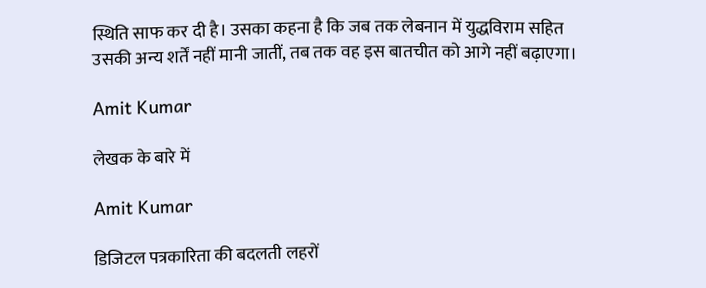स्थिति साफ कर दी है। उसका कहना है कि जब तक लेबनान में युद्धविराम सहित उसकी अन्य शर्तें नहीं मानी जातीं, तब तक वह इस बातचीत को आगे नहीं बढ़ाएगा।

Amit Kumar

लेखक के बारे में

Amit Kumar

डिजिटल पत्रकारिता की बदलती लहरों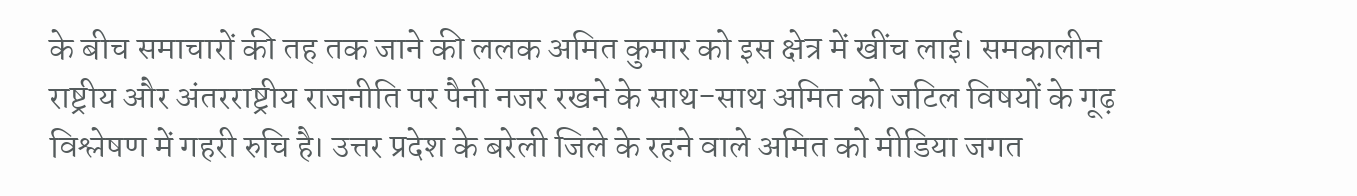के बीच समाचारों की तह तक जाने की ललक अमित कुमार को इस क्षेत्र में खींच लाई। समकालीन राष्ट्रीय और अंतरराष्ट्रीय राजनीति पर पैनी नजर रखने के साथ-साथ अमित को जटिल विषयों के गूढ़ विश्लेषण में गहरी रुचि है। उत्तर प्रदेश के बरेली जिले के रहने वाले अमित को मीडिया जगत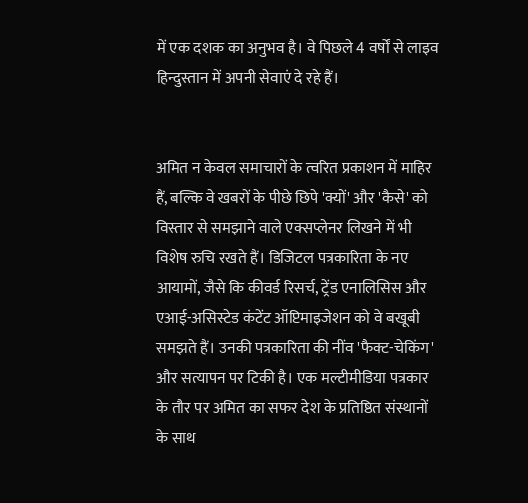में एक दशक का अनुभव है। वे पिछले 4 वर्षों से लाइव हिन्दुस्तान में अपनी सेवाएं दे रहे हैं।


अमित न केवल समाचारों के त्वरित प्रकाशन में माहिर हैं, बल्कि वे खबरों के पीछे छिपे 'क्यों' और 'कैसे' को विस्तार से समझाने वाले एक्सप्लेनर लिखने में भी विशेष रुचि रखते हैं। डिजिटल पत्रकारिता के नए आयामों, जैसे कि कीवर्ड रिसर्च, ट्रेंड एनालिसिस और एआई-असिस्टेड कंटेंट ऑप्टिमाइजेशन को वे बखूबी समझते हैं। उनकी पत्रकारिता की नींव 'फैक्ट-चेकिंग' और सत्यापन पर टिकी है। एक मल्टीमीडिया पत्रकार के तौर पर अमित का सफर देश के प्रतिष्ठित संस्थानों के साथ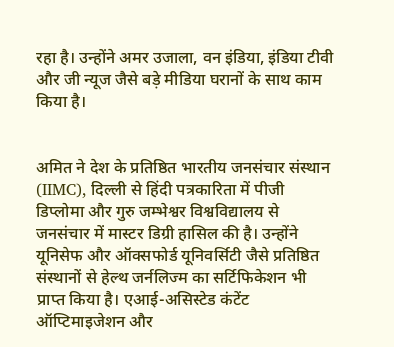रहा है। उन्होंने अमर उजाला, वन इंडिया, इंडिया टीवी और जी न्यूज जैसे बड़े मीडिया घरानों के साथ काम किया है।


अमित ने देश के प्रतिष्ठित भारतीय जनसंचार संस्थान (IIMC), दिल्ली से हिंदी पत्रकारिता में पीजी डिप्लोमा और गुरु जम्भेश्वर विश्वविद्यालय से जनसंचार में मास्टर डिग्री हासिल की है। उन्होंने यूनिसेफ और ऑक्सफोर्ड यूनिवर्सिटी जैसे प्रतिष्ठित संस्थानों से हेल्थ जर्नलिज्म का सर्टिफिकेशन भी प्राप्त किया है। एआई-असिस्टेड कंटेंट ऑप्टिमाइजेशन और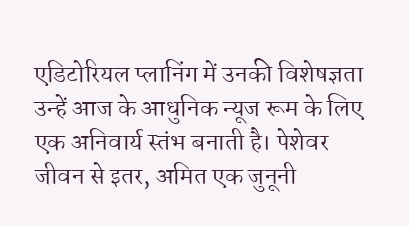एडिटोरियल प्लानिंग में उनकी विशेषज्ञता उन्हें आज के आधुनिक न्यूज रूम के लिए एक अनिवार्य स्तंभ बनाती है। पेशेवर जीवन से इतर, अमित एक जुनूनी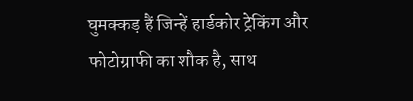घुमक्कड़ हैं जिन्हें हार्डकोर ट्रेकिंग और फोटोग्राफी का शौक है, साथ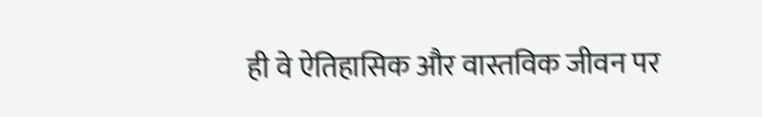ही वे ऐतिहासिक और वास्तविक जीवन पर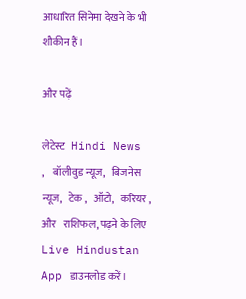आधारित सिनेमा देखने के भी शौकीन हैं।

और पढ़ें

लेटेस्ट   Hindi News ,    बॉलीवुड न्यूज,   बिजनेस न्यूज,   टेक ,   ऑटो,   करियर , और   राशिफल, पढ़ने के लिए Live Hindustan App डाउनलोड करें।